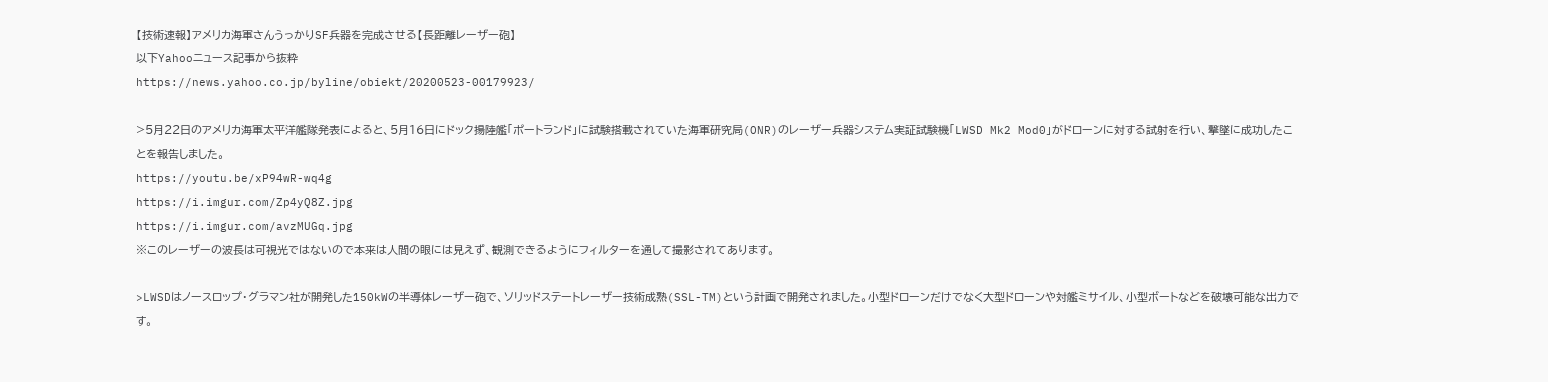【技術速報】アメリカ海軍さんうっかりSF兵器を完成させる【長距離レーザー砲】
以下Yahooニュース記事から抜粋
https://news.yahoo.co.jp/byline/obiekt/20200523-00179923/

>5月22日のアメリカ海軍太平洋艦隊発表によると、5月16日にドック揚陸艦「ポートランド」に試験搭載されていた海軍研究局(ONR)のレーザー兵器システム実証試験機「LWSD Mk2 Mod0」がドローンに対する試射を行い、撃墜に成功したことを報告しました。
https://youtu.be/xP94wR-wq4g
https://i.imgur.com/Zp4yQ8Z.jpg
https://i.imgur.com/avzMUGq.jpg
※このレーザーの波長は可視光ではないので本来は人間の眼には見えず、観測できるようにフィルターを通して撮影されてあります。

>LWSDはノースロップ・グラマン社が開発した150kWの半導体レーザー砲で、ソリッドステートレーザー技術成熟(SSL-TM)という計画で開発されました。小型ドローンだけでなく大型ドローンや対艦ミサイル、小型ボートなどを破壊可能な出力です。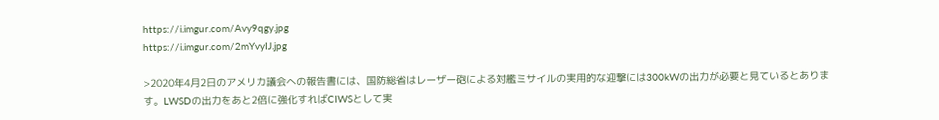https://i.imgur.com/Avy9qgy.jpg
https://i.imgur.com/2mYvyIJ.jpg

>2020年4月2日のアメリカ議会への報告書には、国防総省はレーザー砲による対艦ミサイルの実用的な迎撃には300kWの出力が必要と見ているとあります。LWSDの出力をあと2倍に強化すればCIWSとして実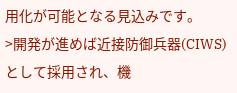用化が可能となる見込みです。
>開発が進めば近接防御兵器(CIWS)として採用され、機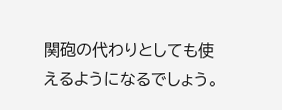関砲の代わりとしても使えるようになるでしょう。